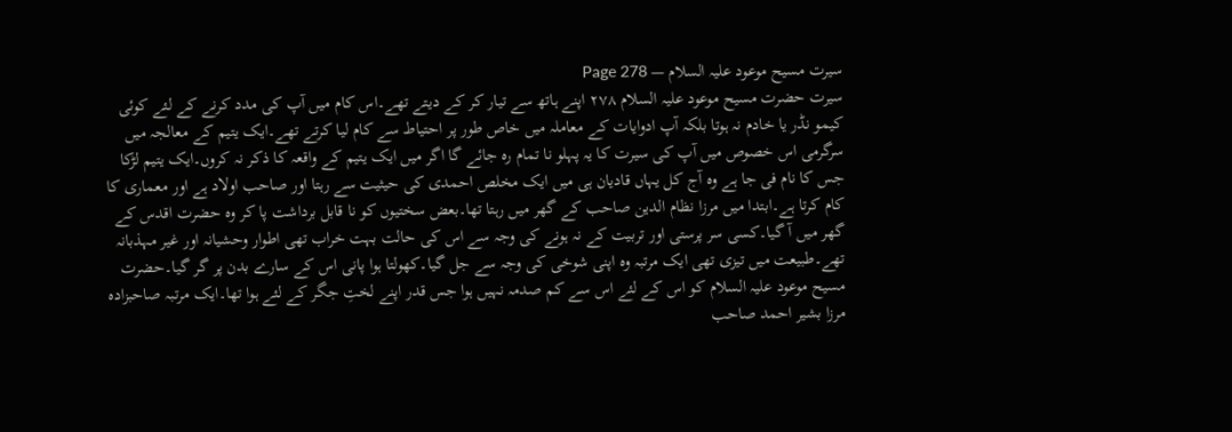سیرت مسیح موعود علیہ السلام — Page 278
سیرت حضرت مسیح موعود علیہ السلام ۲۷۸ اپنے ہاتھ سے تیار کر کے دیتے تھے۔اس کام میں آپ کی مدد کرنے کے لئے کوئی کیمو نڈر یا خادم نہ ہوتا بلکہ آپ ادوایات کے معاملہ میں خاص طور پر احتیاط سے کام لیا کرتے تھے۔ایک یتیم کے معالجہ میں سرگرمی اس خصوص میں آپ کی سیرت کا یہ پہلو نا تمام رہ جائے گا اگر میں ایک یتیم کے واقعہ کا ذکر نہ کروں۔ایک یتیم لڑکا جس کا نام فی جا ہے وہ آج کل یہاں قادیان ہی میں ایک مخلص احمدی کی حیثیت سے رہتا اور صاحب اولاد ہے اور معماری کا کام کرتا ہے۔ابتدا میں مرزا نظام الدین صاحب کے گھر میں رہتا تھا۔بعض سختیوں کو نا قابل برداشت پا کر وہ حضرت اقدس کے گھر میں آ گیا۔کسی سر پرستی اور تربیت کے نہ ہونے کی وجہ سے اس کی حالت بہت خراب تھی اطوار وحشیانہ اور غیر مہذبانہ تھے۔طبیعت میں تیزی تھی ایک مرتبہ وہ اپنی شوخی کی وجہ سے جل گیا۔کھولتا ہوا پانی اس کے سارے بدن پر گر گیا۔حضرت مسیح موعود علیہ السلام کو اس کے لئے اس سے کم صدمہ نہیں ہوا جس قدر اپنے لختِ جگر کے لئے ہوا تھا۔ایک مرتبہ صاحبزادہ مرزا بشیر احمد صاحب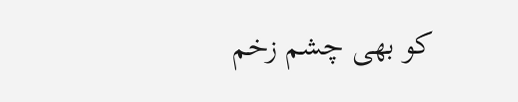کو بھی چشم زخم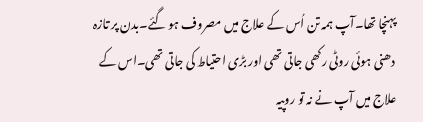پہنچا تھا۔آپ ہمہ تن اُس کے علاج میں مصروف ہو گئے۔بدن پر تازہ دھنی ہوئی روٹی رکھی جاتی تھی اور بڑی احتیاط کی جاتی تھی۔اس کے علاج میں آپ نے نہ تو روپیہ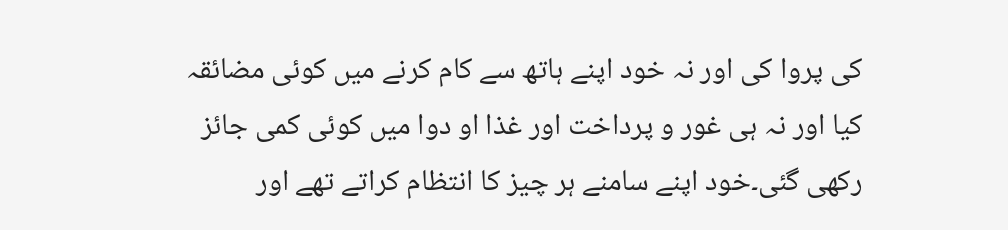کی پروا کی اور نہ خود اپنے ہاتھ سے کام کرنے میں کوئی مضائقہ کیا اور نہ ہی غور و پرداخت اور غذا او دوا میں کوئی کمی جائز رکھی گئی۔خود اپنے سامنے ہر چیز کا انتظام کراتے تھے اور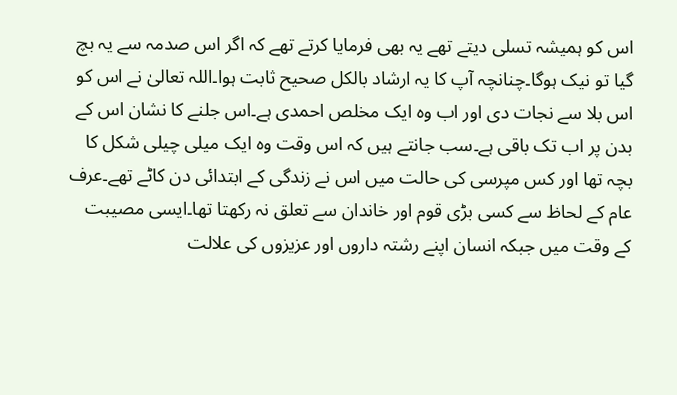اس کو ہمیشہ تسلی دیتے تھے یہ بھی فرمایا کرتے تھے کہ اگر اس صدمہ سے یہ بچ گیا تو نیک ہوگا۔چنانچہ آپ کا یہ ارشاد بالکل صحیح ثابت ہوا۔اللہ تعالیٰ نے اس کو اس بلا سے نجات دی اور اب وہ ایک مخلص احمدی ہے۔اس جلنے کا نشان اس کے بدن پر اب تک باقی ہے۔سب جانتے ہیں کہ اس وقت وہ ایک میلی چیلی شکل کا بچہ تھا اور کس مپرسی کی حالت میں اس نے زندگی کے ابتدائی دن کاٹے تھے۔عرف عام کے لحاظ سے کسی بڑی قوم اور خاندان سے تعلق نہ رکھتا تھا۔ایسی مصیبت کے وقت میں جبکہ انسان اپنے رشتہ داروں اور عزیزوں کی علالت